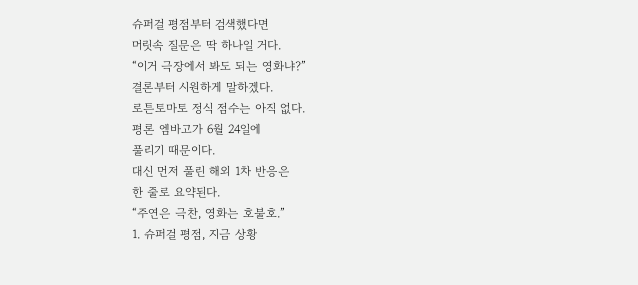슈퍼걸 평점부터 검색했다면
머릿속 질문은 딱 하나일 거다.
“이거 극장에서 봐도 되는 영화냐?”
결론부터 시원하게 말하겠다.
로튼토마토 정식 점수는 아직 없다.
평론 엠바고가 6월 24일에
풀리기 때문이다.
대신 먼저 풀린 해외 1차 반응은
한 줄로 요약된다.
“주연은 극찬, 영화는 호불호.”
1. 슈퍼걸 평점, 지금 상황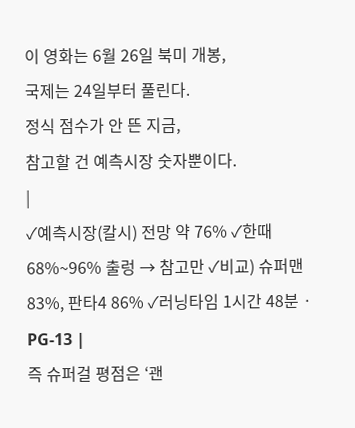이 영화는 6월 26일 북미 개봉,
국제는 24일부터 풀린다.
정식 점수가 안 뜬 지금,
참고할 건 예측시장 숫자뿐이다.
|
✓예측시장(칼시) 전망 약 76% ✓한때 68%~96% 출렁 → 참고만 ✓비교) 슈퍼맨 83%, 판타4 86% ✓러닝타임 1시간 48분 · PG-13 |
즉 슈퍼걸 평점은 ‘괜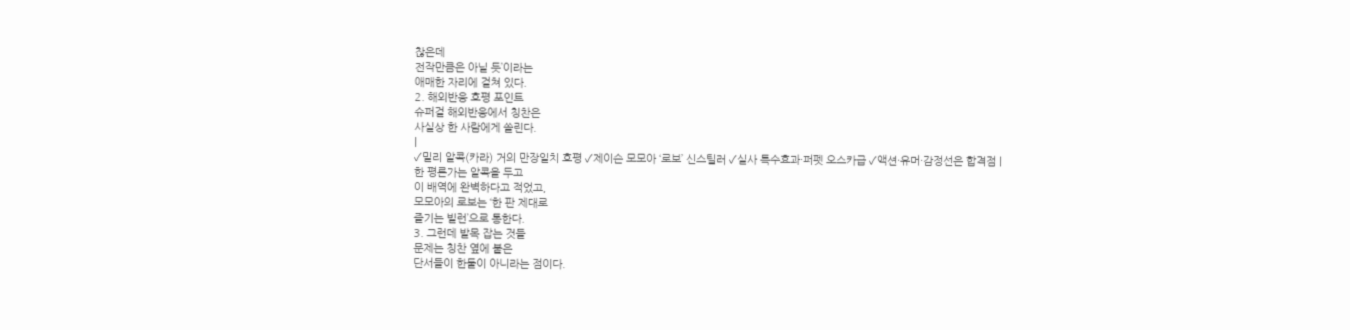찮은데
전작만큼은 아닐 듯’이라는
애매한 자리에 걸쳐 있다.
2. 해외반응 호평 포인트
슈퍼걸 해외반응에서 칭찬은
사실상 한 사람에게 쏠린다.
|
✓밀리 알콕(카라) 거의 만장일치 호평 ✓제이슨 모모아 ‘로보’ 신스틸러 ✓실사 특수효과·퍼펫 오스카급 ✓액션·유머·감정선은 합격점 |
한 평론가는 알콕을 두고
이 배역에 완벽하다고 적었고,
모모아의 로보는 ‘한 판 제대로
즐기는 빌런’으로 통한다.
3. 그런데 발목 잡는 것들
문제는 칭찬 옆에 붙은
단서들이 한둘이 아니라는 점이다.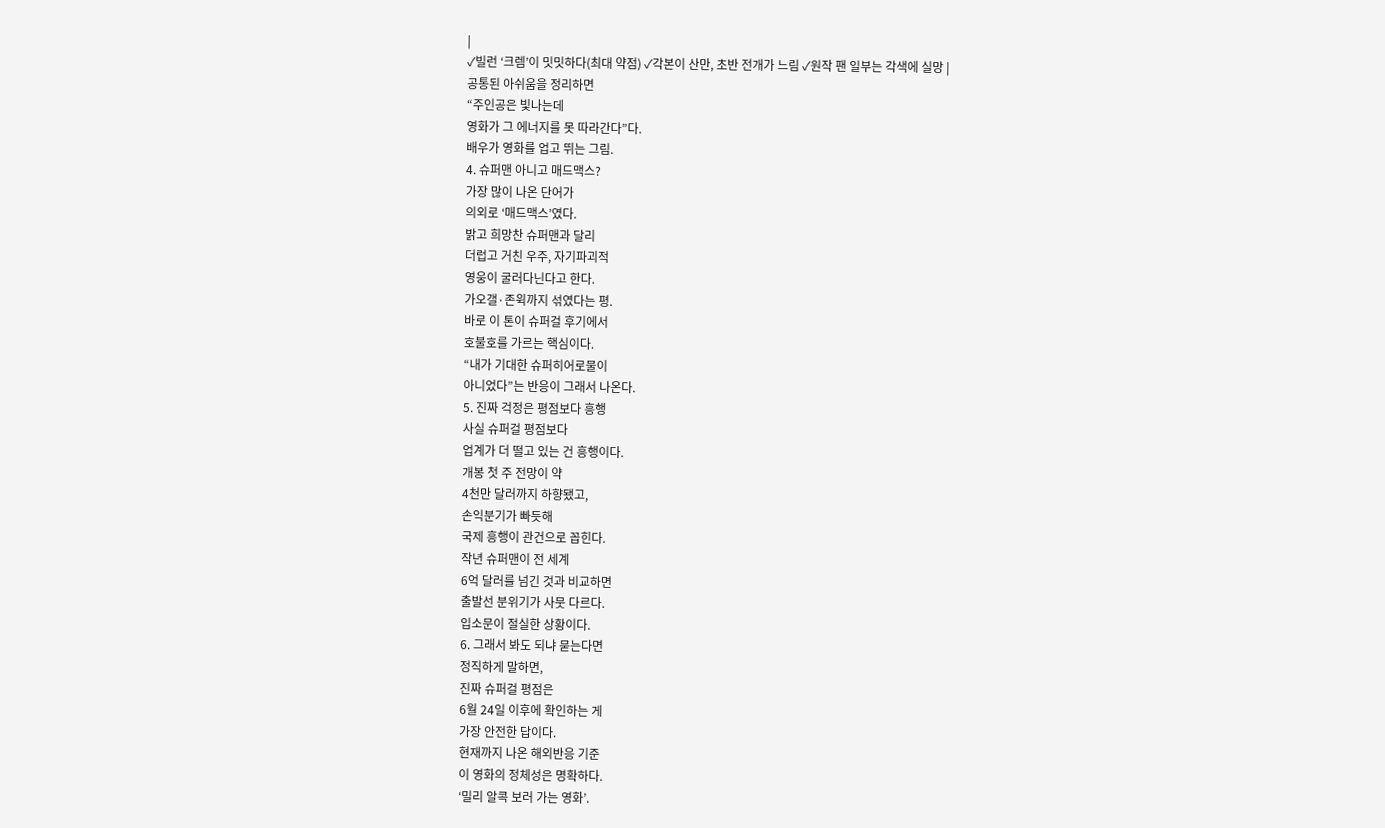|
✓빌런 ‘크렘’이 밋밋하다(최대 약점) ✓각본이 산만, 초반 전개가 느림 ✓원작 팬 일부는 각색에 실망 |
공통된 아쉬움을 정리하면
“주인공은 빛나는데
영화가 그 에너지를 못 따라간다”다.
배우가 영화를 업고 뛰는 그림.
4. 슈퍼맨 아니고 매드맥스?
가장 많이 나온 단어가
의외로 ‘매드맥스’였다.
밝고 희망찬 슈퍼맨과 달리
더럽고 거친 우주, 자기파괴적
영웅이 굴러다닌다고 한다.
가오갤·존윅까지 섞였다는 평.
바로 이 톤이 슈퍼걸 후기에서
호불호를 가르는 핵심이다.
“내가 기대한 슈퍼히어로물이
아니었다”는 반응이 그래서 나온다.
5. 진짜 걱정은 평점보다 흥행
사실 슈퍼걸 평점보다
업계가 더 떨고 있는 건 흥행이다.
개봉 첫 주 전망이 약
4천만 달러까지 하향됐고,
손익분기가 빠듯해
국제 흥행이 관건으로 꼽힌다.
작년 슈퍼맨이 전 세계
6억 달러를 넘긴 것과 비교하면
출발선 분위기가 사뭇 다르다.
입소문이 절실한 상황이다.
6. 그래서 봐도 되냐 묻는다면
정직하게 말하면,
진짜 슈퍼걸 평점은
6월 24일 이후에 확인하는 게
가장 안전한 답이다.
현재까지 나온 해외반응 기준
이 영화의 정체성은 명확하다.
‘밀리 알콕 보러 가는 영화’.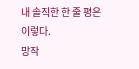내 솔직한 한 줄 평은 이렇다.
망작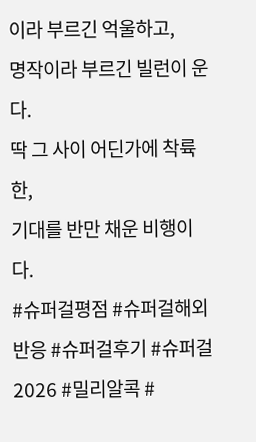이라 부르긴 억울하고,
명작이라 부르긴 빌런이 운다.
딱 그 사이 어딘가에 착륙한,
기대를 반만 채운 비행이다.
#슈퍼걸평점 #슈퍼걸해외반응 #슈퍼걸후기 #슈퍼걸2026 #밀리알콕 #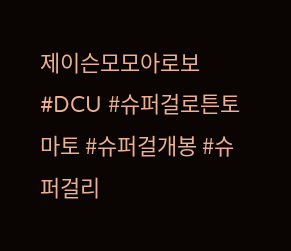제이슨모모아로보 #DCU #슈퍼걸로튼토마토 #슈퍼걸개봉 #슈퍼걸리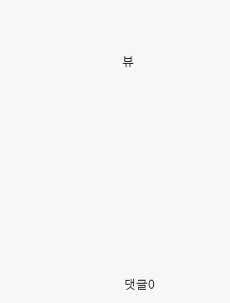뷰











댓글0